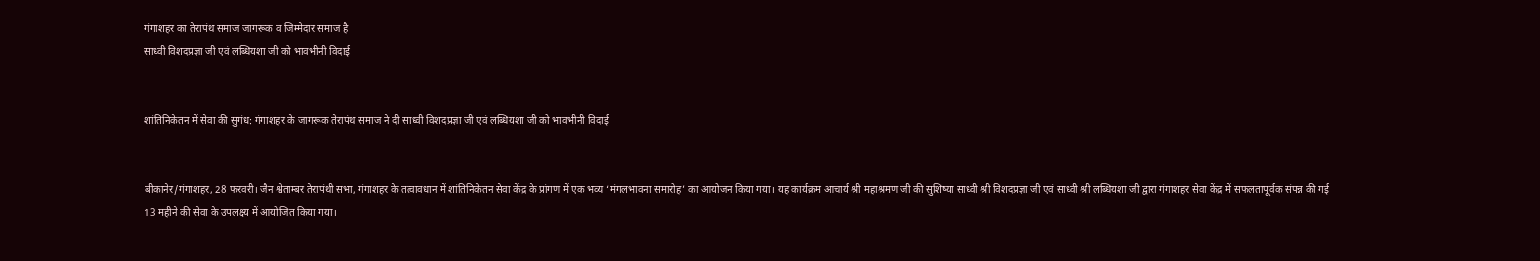गंगाशहर का तेरापंथ समाज जागरूक व जिम्मेदार समाज है
साध्वी विशदप्रज्ञा जी एवं लब्धियशा जी को भावभीनी विदाई


शांतिनिकेतन में सेवा की सुगंध: गंगाशहर के जागरूक तेरापंथ समाज ने दी साध्वी विशदप्रज्ञा जी एवं लब्धियशा जी को भावभीनी विदाई


बीकानेर/गंगाशहर, 28 फरवरी। जैन श्वेताम्बर तेरापंथी सभा, गंगाशहर के तत्वावधान में शांतिनिकेतन सेवा केंद्र के प्रांगण में एक भव्य ‘मंगलभावना समारोह’ का आयोजन किया गया। यह कार्यक्रम आचार्य श्री महाश्रमण जी की सुशिष्या साध्वी श्री विशदप्रज्ञा जी एवं साध्वी श्री लब्धियशा जी द्वारा गंगाशहर सेवा केंद्र में सफलतापूर्वक संपन्न की गई 13 महीने की सेवा के उपलक्ष्य में आयोजित किया गया।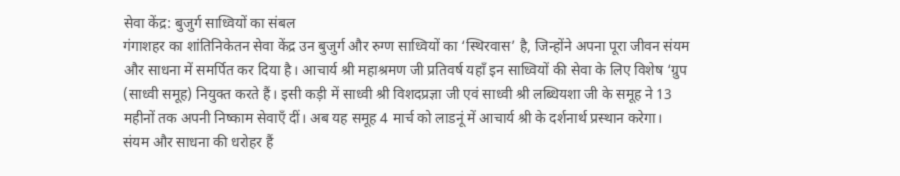सेवा केंद्र: बुजुर्ग साध्वियों का संबल
गंगाशहर का शांतिनिकेतन सेवा केंद्र उन बुजुर्ग और रुग्ण साध्वियों का ‘स्थिरवास’ है, जिन्होंने अपना पूरा जीवन संयम और साधना में समर्पित कर दिया है। आचार्य श्री महाश्रमण जी प्रतिवर्ष यहाँ इन साध्वियों की सेवा के लिए विशेष ‘ग्रुप (साध्वी समूह) नियुक्त करते हैं। इसी कड़ी में साध्वी श्री विशदप्रज्ञा जी एवं साध्वी श्री लब्धियशा जी के समूह ने 13 महीनों तक अपनी निष्काम सेवाएँ दीं। अब यह समूह 4 मार्च को लाडनूं में आचार्य श्री के दर्शनार्थ प्रस्थान करेगा।
संयम और साधना की धरोहर हैं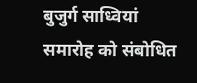बुजुर्ग साध्वियां
समारोह को संबोधित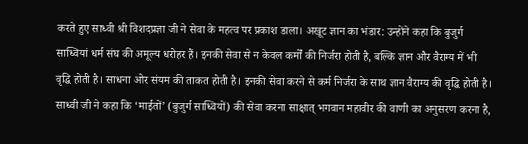करते हुए साध्वी श्री विशदप्रज्ञा जी ने सेवा के महत्व पर प्रकाश डाला। अखूट ज्ञान का भंडार: उन्होंने कहा कि बुजुर्ग साध्वियां धर्म संघ की अमूल्य धरोहर हैं। इनकी सेवा से न केवल कर्मों की निर्जरा होती है, बल्कि ज्ञान और वैराग्य में भी वृद्धि होती है। साधना ओर संयम की ताकत होती है। इनकी सेवा करने से कर्म निर्जरा के साथ ज्ञान वैराग्य की वृद्धि होती है। साध्वी जी ने कहा कि ‘माईतों’ (बुजुर्ग साध्वियों) की सेवा करना साक्षात् भगवान महावीर की वाणी का अनुसरण करना है,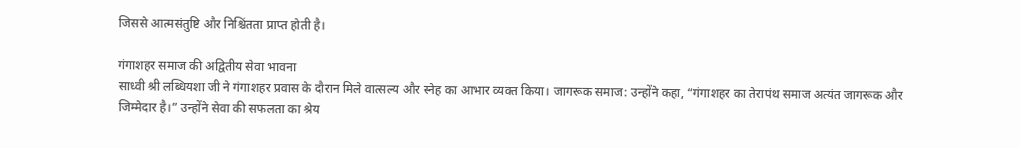जिससे आत्मसंतुष्टि और निश्चिंतता प्राप्त होती है।

गंगाशहर समाज की अद्वितीय सेवा भावना
साध्वी श्री लब्धियशा जी ने गंगाशहर प्रवास के दौरान मिले वात्सल्य और स्नेह का आभार व्यक्त किया। जागरूक समाज: उन्होंने कहा, “गंगाशहर का तेरापंथ समाज अत्यंत जागरूक और जिम्मेदार है।” उन्होंने सेवा की सफलता का श्रेय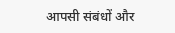आपसी संबंधों और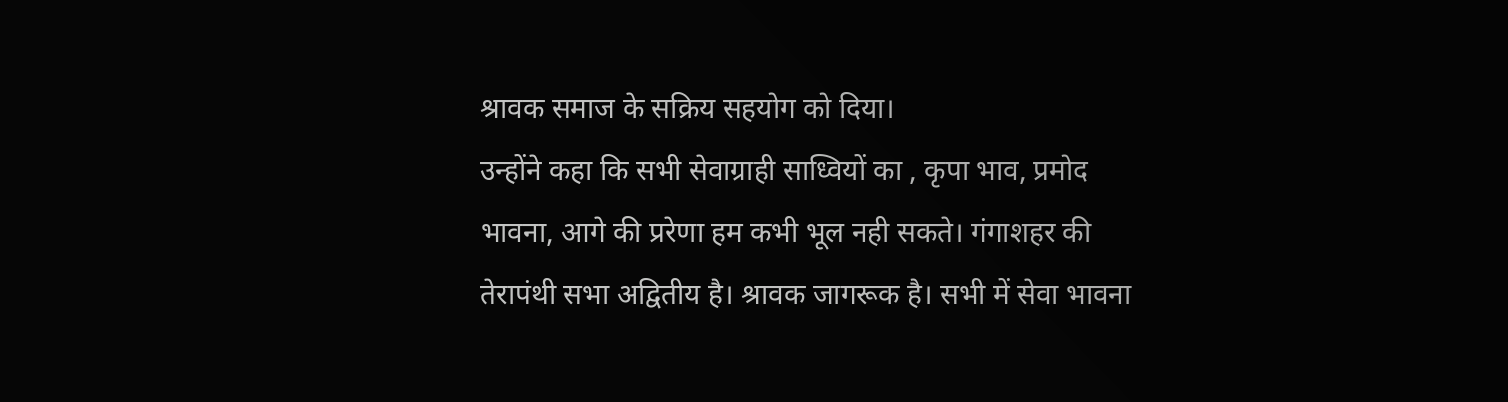श्रावक समाज के सक्रिय सहयोग को दिया।
उन्होंने कहा कि सभी सेवाग्राही साध्वियों का , कृपा भाव, प्रमोद भावना, आगे की प्ररेणा हम कभी भूल नही सकते। गंगाशहर की तेरापंथी सभा अद्वितीय है। श्रावक जागरूक है। सभी में सेवा भावना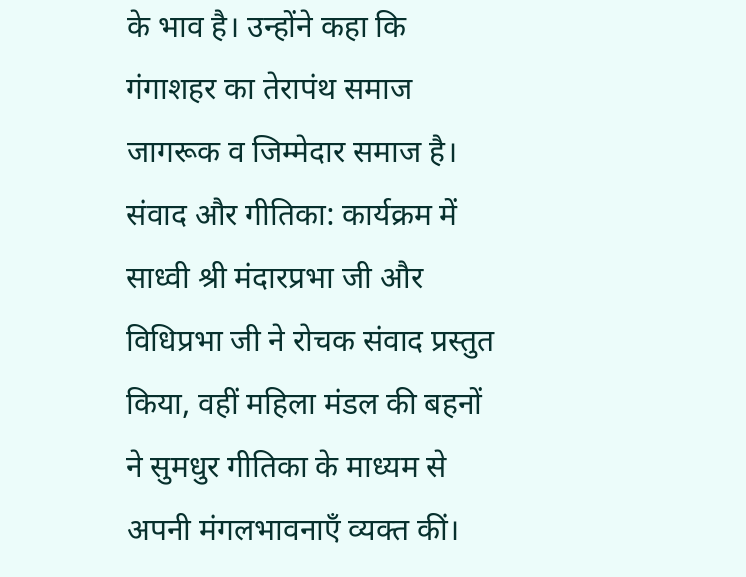के भाव है। उन्होंने कहा कि गंगाशहर का तेरापंथ समाज जागरूक व जिम्मेदार समाज है।
संवाद और गीतिका: कार्यक्रम में साध्वी श्री मंदारप्रभा जी और विधिप्रभा जी ने रोचक संवाद प्रस्तुत किया, वहीं महिला मंडल की बहनों ने सुमधुर गीतिका के माध्यम से अपनी मंगलभावनाएँ व्यक्त कीं।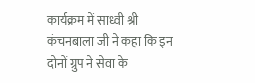कार्यक्रम में साध्वी श्री कंचनबाला जी ने कहा कि इन दोनों ग्रुप ने सेवा के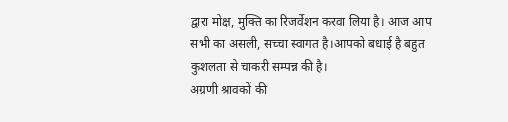द्वारा मोक्ष, मुक्ति का रिजर्वेशन करवा लिया है। आज आप सभी का असली, सच्चा स्वागत है।आपको बधाई है बहुत कुशलता से चाकरी सम्पन्न की है।
अग्रणी श्रावकों की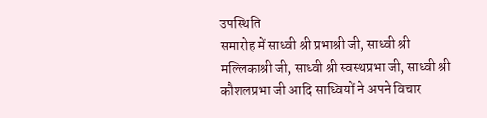उपस्थिति
समारोह में साध्वी श्री प्रभाश्री जी, साध्वी श्री मल्लिकाश्री जी, साध्वी श्री स्वस्थप्रभा जी, साध्वी श्री कौशलप्रभा जी आदि साध्वियों ने अपने विचार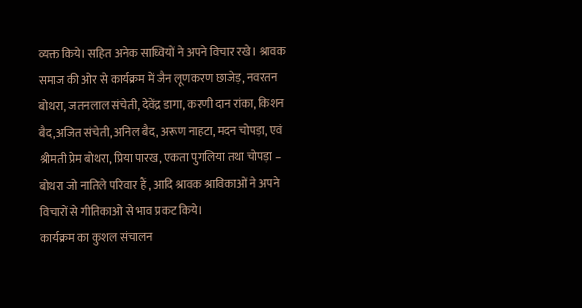व्यक्त किये। सहित अनेक साध्वियों ने अपने विचार रखे। श्रावक समाज की ओर से कार्यक्रम में जैन लूणकरण छाजेड़, नवरतन बोथरा, जतनलाल संचेती, देवेंद्र डागा, करणी दान रांका, किशन बैद,अजित संचेती, अनिल बैद, अरूण नाहटा, मदन चोपड़ा, एवं श्रीमती प्रेम बोथरा, प्रिया पारख, एकता पुगलिया तथा चोपड़ा – बोथरा जो नातिले परिवार हैं , आदि श्रावक श्राविकाओं ने अपने विचारों से गीतिकाओ से भाव प्रकट किये।
कार्यक्रम का कुशल संचालन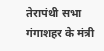तेरापंथी सभा गंगाशहर के मंत्री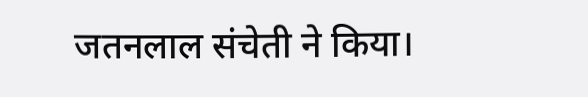जतनलाल संचेती ने किया।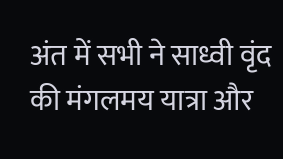अंत में सभी ने साध्वी वृंद की मंगलमय यात्रा और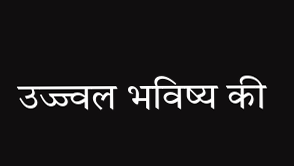उज्ज्वल भविष्य की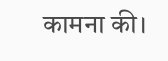कामना की।